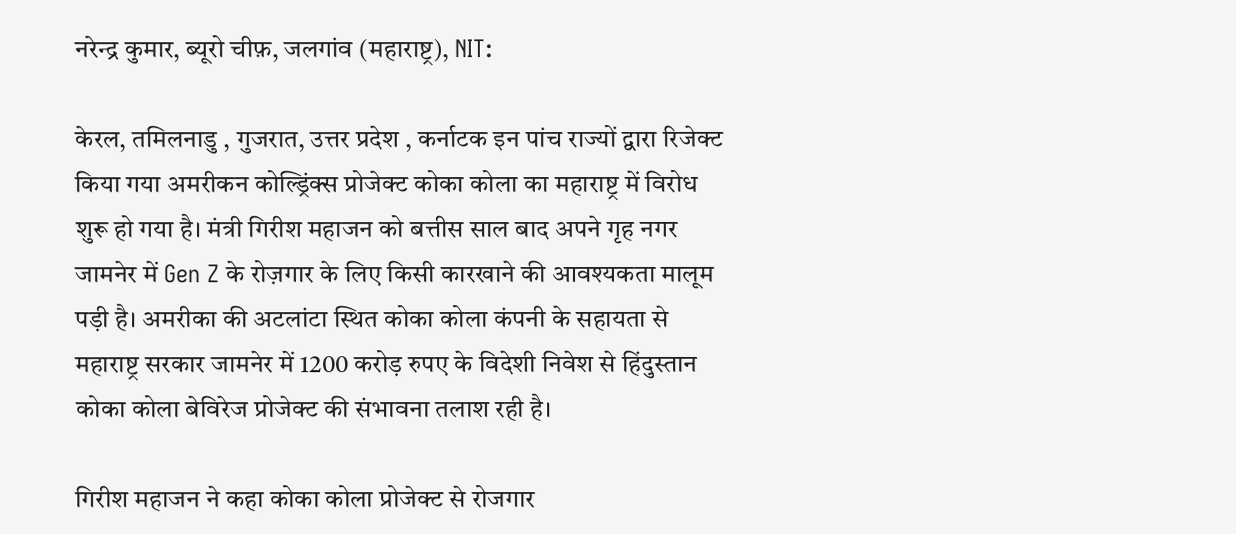नरेन्द्र कुमार, ब्यूरो चीफ़, जलगांव (महाराष्ट्र), NIT:

केरल, तमिलनाडु , गुजरात, उत्तर प्रदेश , कर्नाटक इन पांच राज्यों द्वारा रिजेक्ट किया गया अमरीकन कोल्ड्रिंक्स प्रोजेक्ट कोका कोला का महाराष्ट्र में विरोध शुरू हो गया है। मंत्री गिरीश महाजन को बत्तीस साल बाद अपने गृह नगर जामनेर में Gen Z के रोज़गार के लिए किसी कारखाने की आवश्यकता मालूम पड़ी है। अमरीका की अटलांटा स्थित कोका कोला कंपनी के सहायता से महाराष्ट्र सरकार जामनेर में 1200 करोड़ रुपए के विदेशी निवेश से हिंदुस्तान कोका कोला बेविरेज प्रोजेक्ट की संभावना तलाश रही है।

गिरीश महाजन ने कहा कोका कोला प्रोजेक्ट से रोजगार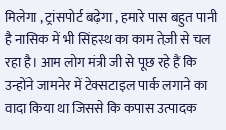मिलेगा , ट्रांसपोर्ट बढ़ेगा , हमारे पास बहुत पानी है नासिक में भी सिंहस्थ का काम तेज़ी से चल रहा है। आम लोग मंत्री जी से पूछ रहे हैं कि उन्होंने जामनेर में टेक्सटाइल पार्क लगाने का वादा किया था जिससे कि कपास उत्पादक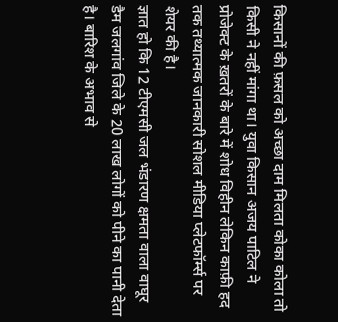किसानों की फ़सल को अच्छा दाम मिलता कोका कोला तो किसी ने नहीं मांगा था। युवा किसान अजय पाटिल ने प्रोजेक्ट के ख़तरों के बारे में शोध विहीन लेकिन काफ़ी हद तक तथ्यात्मक जानकारी सोशल मीडिया प्लेटफॉर्म्स पर शेयर की है।
ज्ञात हो कि 12 टीएमसी जल भंडारण क्षमता वाला वाघूर डैम जलगांव जिले के 20 लाख लोगों को पीने का पानी देता है। बारिश के अभाव से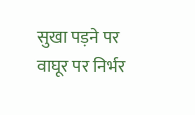सुखा पड़ने पर वाघूर पर निर्भर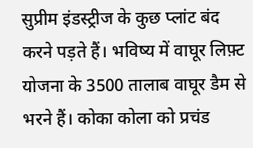सुप्रीम इंडस्ट्रीज के कुछ प्लांट बंद करने पड़ते हैं। भविष्य में वाघूर लिफ़्ट योजना के 3500 तालाब वाघूर डैम से भरने हैं। कोका कोला को प्रचंड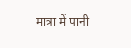मात्रा में पानी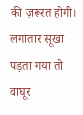की ज़रूरत होगी। लगातार सूखा पड़ता गया तो वाघूर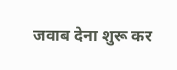जवाब देना शुरू कर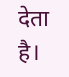देता है।